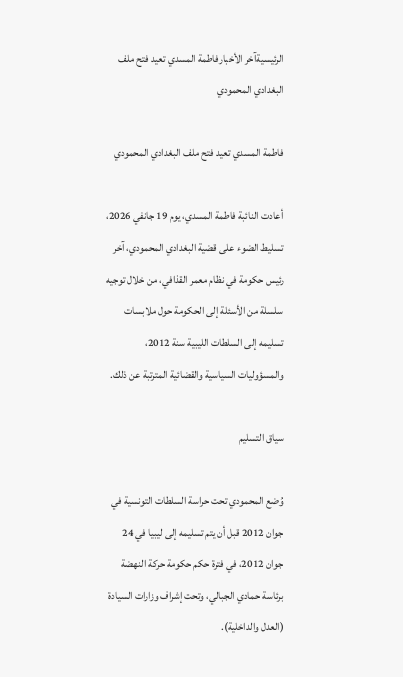الرئيسيةآخر الأخبارفاطمة المسدي تعيد فتح ملف البغدادي المحمودي

فاطمة المسدي تعيد فتح ملف البغدادي المحمودي

أعادت النائبة فاطمة المسدي، يوم 19 جانفي 2026، تسليط الضوء على قضية البغدادي المحمودي، آخر رئيس حكومة في نظام معمر القذافي، من خلال توجيه سلسلة من الأسئلة إلى الحكومة حول ملابسات تسليمه إلى السلطات الليبية سنة 2012، والمسؤوليات السياسية والقضائية المترتبة عن ذلك.

سياق التسليم

وُضع المحمودي تحت حراسة السلطات التونسية في جوان 2012 قبل أن يتم تسليمه إلى ليبيا في 24 جوان 2012، في فترة حكم حكومة حركة النهضة برئاسة حمادي الجبالي، وتحت إشراف وزارات السيادة (العدل والداخلية).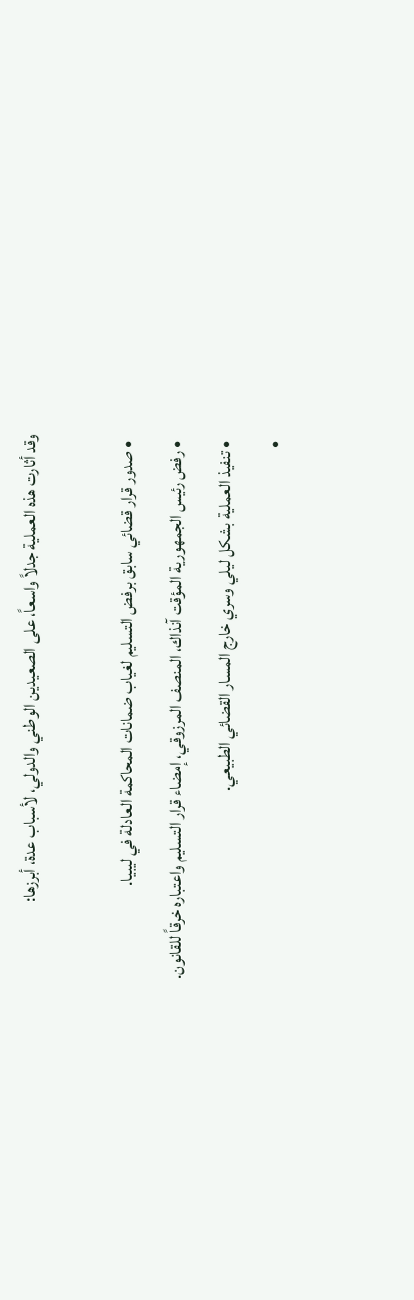وقد أثارت هذه العملية جدلاً واسعاً، على الصعيدين الوطني والدولي، لأسباب عدة، أبرزها:

  • صدور قرار قضائي سابق برفض التسليم لغياب ضمانات المحاكمة العادلة في ليبيا.
  • رفض رئيس الجمهورية المؤقت آنذاك، المنصف المرزوقي، إمضاء قرار التسليم واعتباره خرقاً للقانون.
  • تنفيذ العملية بشكل ليلي وسري خارج المسار القضائي الطبيعي.
  •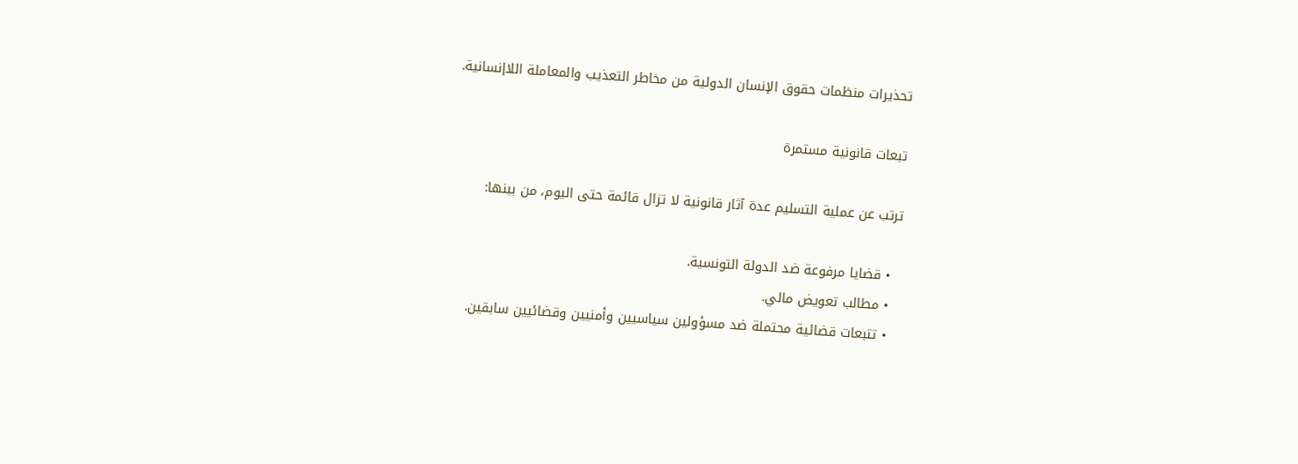تحذيرات منظمات حقوق الإنسان الدولية من مخاطر التعذيب والمعاملة اللاإنسانية.

تبعات قانونية مستمرة

ترتب عن عملية التسليم عدة آثار قانونية لا تزال قائمة حتى اليوم، من بينها:

  • قضايا مرفوعة ضد الدولة التونسية.
  • مطالب تعويض مالي.
  • تتبعات قضائية محتملة ضد مسؤولين سياسيين وأمنيين وقضائيين سابقين.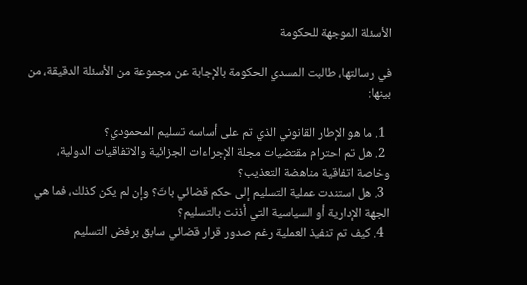الأسئلة الموجهة للحكومة

في رسالتها، طالبت المسدي الحكومة بالإجابة عن مجموعة من الأسئلة الدقيقة، من بينها:

  1. ما هو الإطار القانوني الذي تم على أساسه تسليم المحمودي؟
  2. هل تم احترام مقتضيات مجلة الإجراءات الجزائية والاتفاقيات الدولية، وخاصة اتفاقية مناهضة التعذيب؟
  3. هل استندت عملية التسليم إلى حكم قضائي باتّ؟ وإن لم يكن كذلك، فما هي الجهة الإدارية أو السياسية التي أذنت بالتسليم؟
  4. كيف تم تنفيذ العملية رغم صدور قرار قضائي سابق برفض التسليم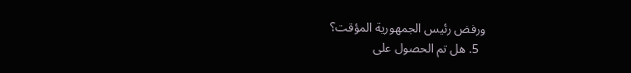ورفض رئيس الجمهورية المؤقت؟
  5. هل تم الحصول على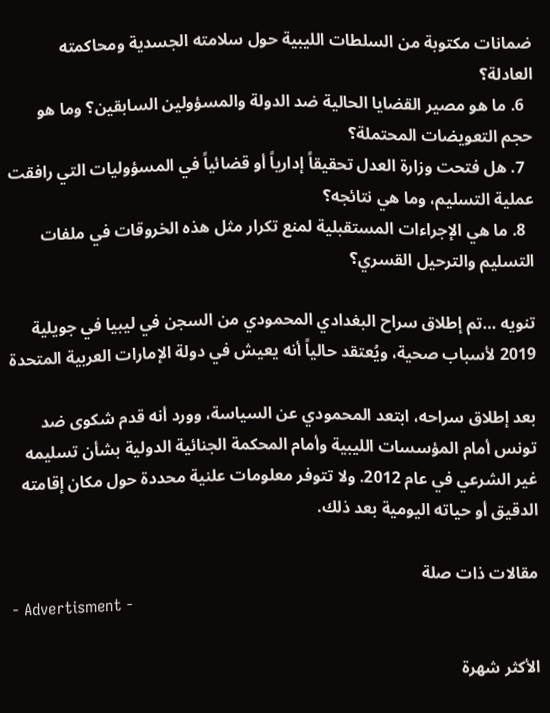ضمانات مكتوبة من السلطات الليبية حول سلامته الجسدية ومحاكمته العادلة؟
  6. ما هو مصير القضايا الحالية ضد الدولة والمسؤولين السابقين؟ وما هو حجم التعويضات المحتملة؟
  7. هل فتحت وزارة العدل تحقيقاً إدارياً أو قضائياً في المسؤوليات التي رافقت عملية التسليم، وما هي نتائجه؟
  8. ما هي الإجراءات المستقبلية لمنع تكرار مثل هذه الخروقات في ملفات التسليم والترحيل القسري؟

تنويه …تم إطلاق سراح البغدادي المحمودي من السجن في ليبيا في جويلية 2019 لأسباب صحية، ويُعتقد حالياً أنه يعيش في دولة الإمارات العربية المتحدة

بعد إطلاق سراحه، ابتعد المحمودي عن السياسة، وورد أنه قدم شكوى ضد تونس أمام المؤسسات الليبية وأمام المحكمة الجنائية الدولية بشأن تسليمه غير الشرعي في عام 2012. ولا تتوفر معلومات علنية محددة حول مكان إقامته الدقيق أو حياته اليومية بعد ذلك.

مقالات ذات صلة
- Advertisment -

الأكثر شهرة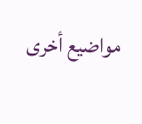مواضيع أخرى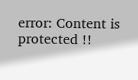error: Content is protected !!